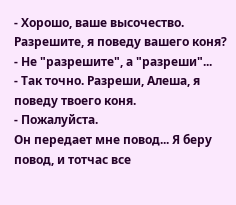- Хорошо, ваше высочество. Разрешите, я поведу вашего коня?
- Не "разрешите", а "разреши"...
- Так точно. Разреши, Алеша, я поведу твоего коня.
- Пожалуйста.
Он передает мне повод... Я беру повод, и тотчас все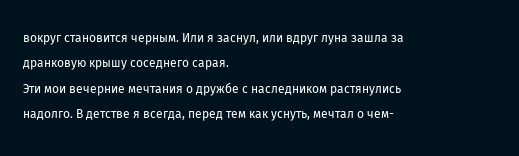вокруг становится черным. Или я заснул, или вдруг луна зашла за дранковую крышу соседнего сарая.
Эти мои вечерние мечтания о дружбе с наследником растянулись надолго. В детстве я всегда, перед тем как уснуть, мечтал о чем-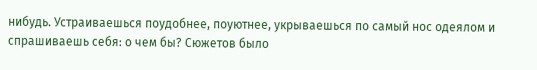нибудь. Устраиваешься поудобнее, поуютнее, укрываешься по самый нос одеялом и спрашиваешь себя: о чем бы? Сюжетов было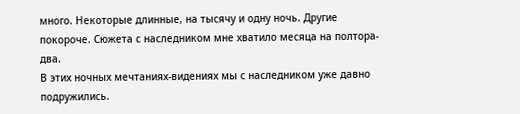много. Некоторые длинные, на тысячу и одну ночь. Другие покороче. Сюжета с наследником мне хватило месяца на полтора-два.
В этих ночных мечтаниях-видениях мы с наследником уже давно подружились.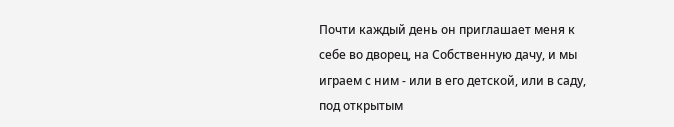Почти каждый день он приглашает меня к себе во дворец, на Собственную дачу, и мы играем с ним - или в его детской, или в саду, под открытым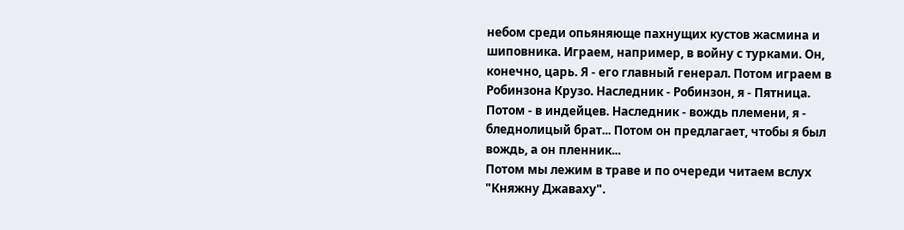небом среди опьяняюще пахнущих кустов жасмина и шиповника. Играем, например, в войну с турками. Он, конечно, царь. Я - его главный генерал. Потом играем в Робинзона Крузо. Наследник - Робинзон, я - Пятница. Потом - в индейцев. Наследник - вождь племени, я - бледнолицый брат... Потом он предлагает, чтобы я был вождь, а он пленник...
Потом мы лежим в траве и по очереди читаем вслух "Княжну Джаваху".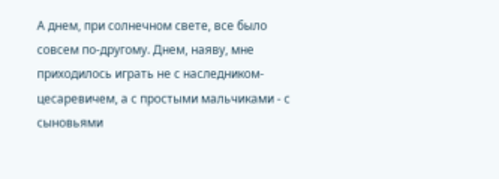А днем, при солнечном свете, все было совсем по-другому. Днем, наяву, мне приходилось играть не с наследником-цесаревичем, а с простыми мальчиками - с сыновьями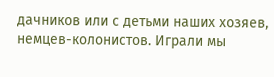дачников или с детьми наших хозяев, немцев-колонистов. Играли мы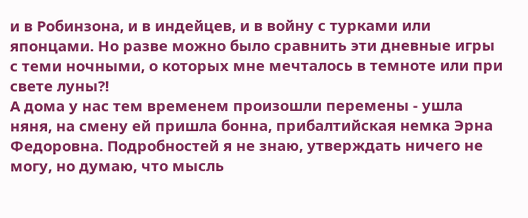и в Робинзона, и в индейцев, и в войну с турками или японцами. Но разве можно было сравнить эти дневные игры с теми ночными, о которых мне мечталось в темноте или при свете луны?!
А дома у нас тем временем произошли перемены - ушла няня, на смену ей пришла бонна, прибалтийская немка Эрна Федоровна. Подробностей я не знаю, утверждать ничего не могу, но думаю, что мысль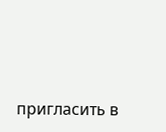пригласить в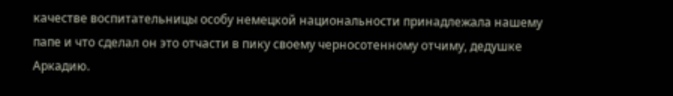качестве воспитательницы особу немецкой национальности принадлежала нашему папе и что сделал он это отчасти в пику своему черносотенному отчиму, дедушке Аркадию.